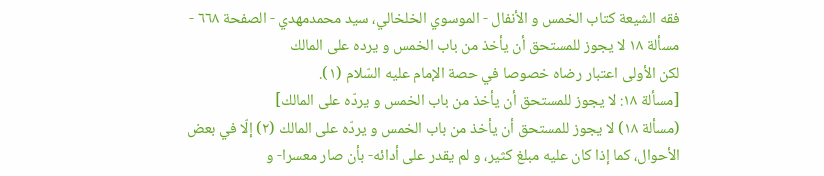فقه الشيعة كتاب الخمس و الأنفال - الموسوي الخلخالي، سيد محمدمهدي - الصفحة ٦٦٨ - مسألة ١٨ لا يجوز للمستحق أن يأخذ من باب الخمس و يرده على المالك
لكن الأولى اعتبار رضاه خصوصا في حصة الإمام عليه السّلام (١).
[مسألة ١٨: لا يجوز للمستحق أن يأخذ من باب الخمس و يردّه على المالك]
(مسألة ١٨) لا يجوز للمستحق أن يأخذ من باب الخمس و يردّه على المالك (٢) إلّا في بعض الأحوال، كما إذا كان عليه مبلغ كثير، و لم يقدر على أدائه- بأن صار معسرا- و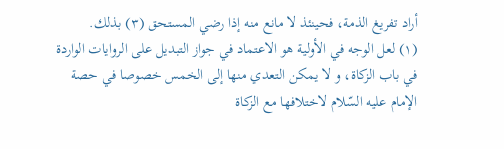أراد تفريغ الذمة، فحينئذ لا مانع منه إذا رضي المستحق (٣) بذلك.
(١) لعل الوجه في الأولية هو الاعتماد في جواز التبديل على الروايات الواردة في باب الزكاة، و لا يمكن التعدي منها إلى الخمس خصوصا في حصة الإمام عليه السّلام لاختلافها مع الزكاة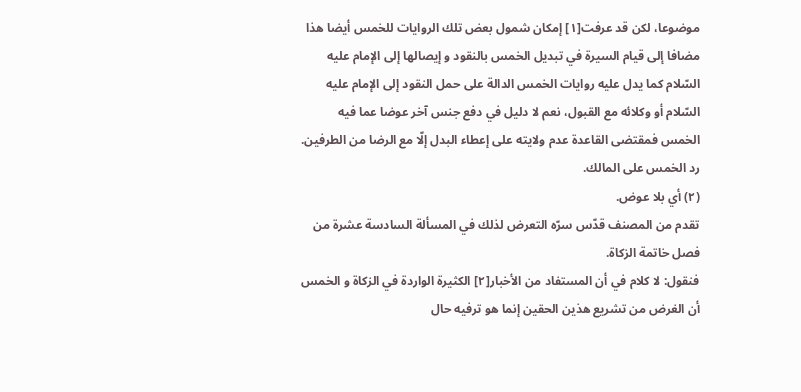موضوعا، لكن قد عرفت[١] إمكان شمول بعض تلك الروايات للخمس أيضا هذا مضافا إلى قيام السيرة في تبديل الخمس بالنقود و إيصالها إلى الإمام عليه السّلام كما يدل عليه روايات الخمس الدالة على حمل النقود إلى الإمام عليه السّلام أو وكلائه مع القبول، نعم لا دليل في دفع جنس آخر عوضا عما فيه الخمس فمقتضى القاعدة عدم ولايته على إعطاء البدل إلّا مع الرضا من الطرفين.
رد الخمس على المالك.
(٢) أي بلا عوض.
تقدم من المصنف قدّس سرّه التعرض لذلك في المسألة السادسة عشرة من فصل خاتمة الزكاة.
فنقول: لا كلام في أن المستفاد من الأخبار[٢] الكثيرة الواردة في الزكاة و الخمس أن الغرض من تشريع هذين الحقين إنما هو ترفيه حال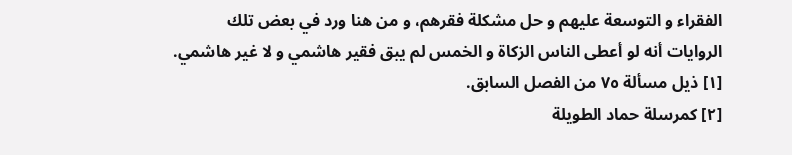الفقراء و التوسعة عليهم و حل مشكلة فقرهم، و من هنا ورد في بعض تلك الروايات أنه لو أعطى الناس الزكاة و الخمس لم يبق فقير هاشمي و لا غير هاشمي.
[١] ذيل مسألة ٧٥ من الفصل السابق.
[٢] كمرسلة حماد الطويلة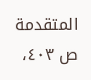المتقدمة ص ٤٠٣،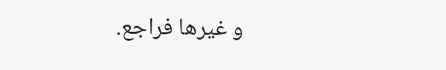و غيرها فراجع.